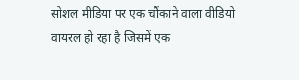सोशल मीडिया पर एक चौंकाने वाला वीडियो वायरल हो रहा है जिसमें एक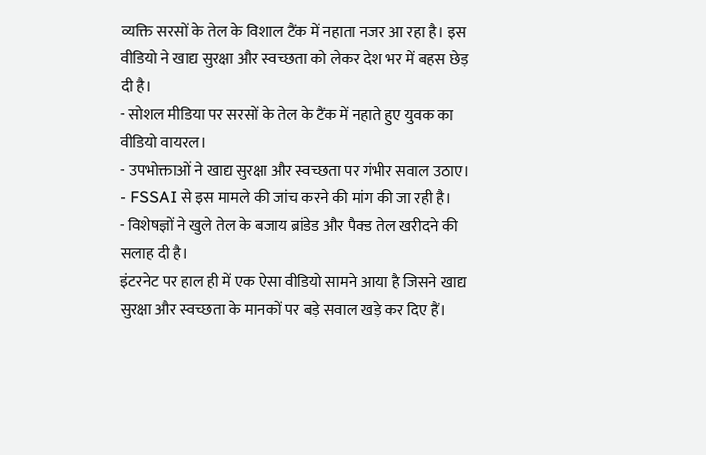व्यक्ति सरसों के तेल के विशाल टैंक में नहाता नजर आ रहा है। इस वीडियो ने खाद्य सुरक्षा और स्वच्छता को लेकर देश भर में बहस छेड़ दी है।
- सोशल मीडिया पर सरसों के तेल के टैंक में नहाते हुए युवक का वीडियो वायरल।
- उपभोक्ताओं ने खाद्य सुरक्षा और स्वच्छता पर गंभीर सवाल उठाए।
- FSSAI से इस मामले की जांच करने की मांग की जा रही है।
- विशेषज्ञों ने खुले तेल के बजाय ब्रांडेड और पैक्ड तेल खरीदने की सलाह दी है।
इंटरनेट पर हाल ही में एक ऐसा वीडियो सामने आया है जिसने खाद्य सुरक्षा और स्वच्छता के मानकों पर बड़े सवाल खड़े कर दिए हैं।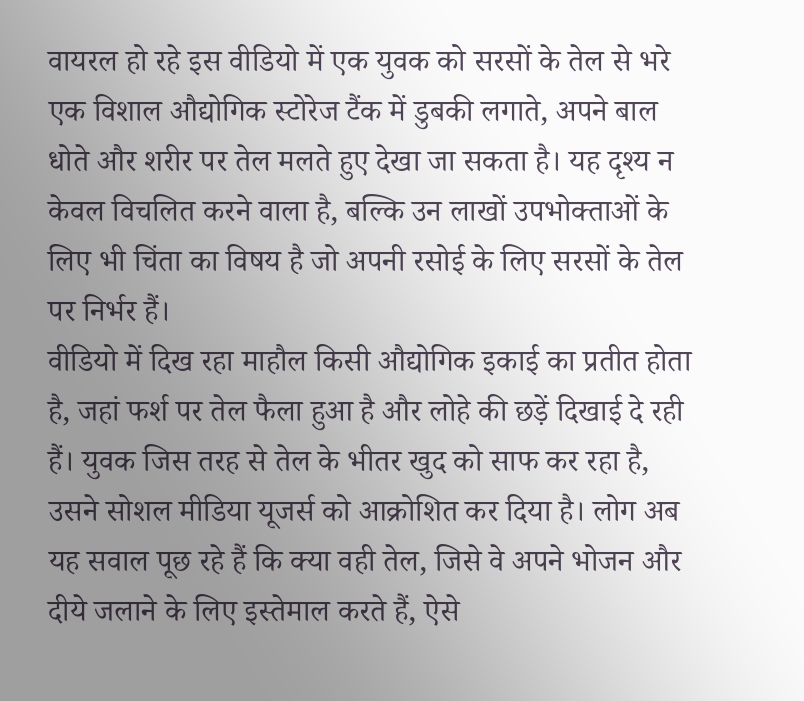वायरल हो रहे इस वीडियो में एक युवक को सरसों के तेल से भरे एक विशाल औद्योगिक स्टोरेज टैंक में डुबकी लगाते, अपने बाल धोते और शरीर पर तेल मलते हुए देखा जा सकता है। यह दृश्य न केवल विचलित करने वाला है, बल्कि उन लाखों उपभोक्ताओं के लिए भी चिंता का विषय है जो अपनी रसोई के लिए सरसों के तेल पर निर्भर हैं।
वीडियो में दिख रहा माहौल किसी औद्योगिक इकाई का प्रतीत होता है, जहां फर्श पर तेल फैला हुआ है और लोहे की छड़ें दिखाई दे रही हैं। युवक जिस तरह से तेल के भीतर खुद को साफ कर रहा है, उसने सोशल मीडिया यूजर्स को आक्रोशित कर दिया है। लोग अब यह सवाल पूछ रहे हैं कि क्या वही तेल, जिसे वे अपने भोजन और दीये जलाने के लिए इस्तेमाल करते हैं, ऐसे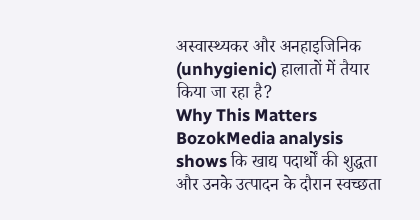अस्वास्थ्यकर और अनहाइजिनिक (unhygienic) हालातों में तैयार किया जा रहा है?
Why This Matters
BozokMedia analysis shows कि खाद्य पदार्थों की शुद्धता और उनके उत्पादन के दौरान स्वच्छता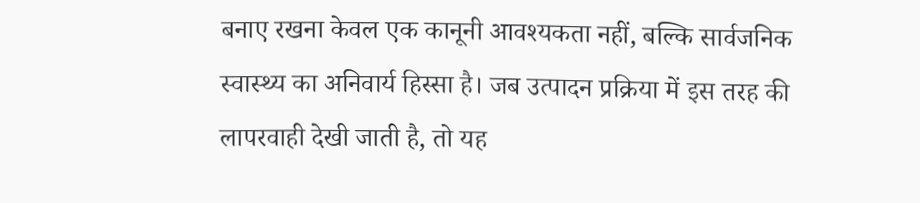बनाए रखना केवल एक कानूनी आवश्यकता नहीं, बल्कि सार्वजनिक स्वास्थ्य का अनिवार्य हिस्सा है। जब उत्पादन प्रक्रिया में इस तरह की लापरवाही देखी जाती है, तो यह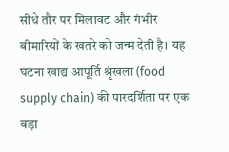सीधे तौर पर मिलावट और गंभीर बीमारियों के खतरे को जन्म देती है। यह घटना खाद्य आपूर्ति श्रृंखला (food supply chain) की पारदर्शिता पर एक बड़ा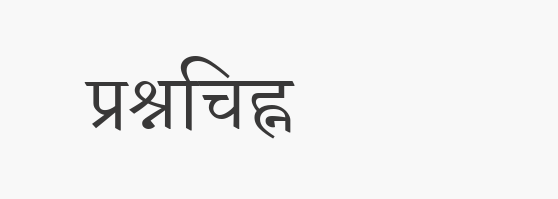प्रश्नचिह्न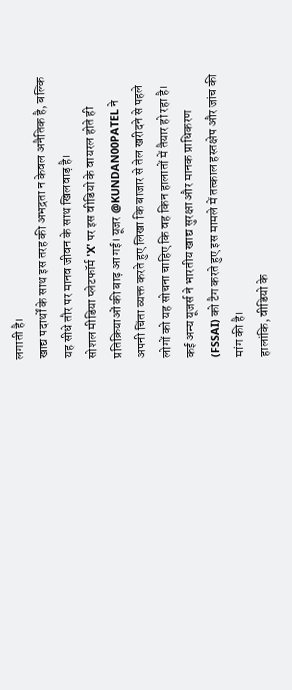लगाती है।
खाद्य पदार्थों के साथ इस तरह की अभद्रता न केवल अनैतिक है, बल्कि यह सीधे तौर पर मानव जीवन के साथ खिलवाड़ है।
सोशल मीडिया प्लेटफॉर्म 'X' पर इस वीडियो के वायरल होते ही प्रतिक्रियाओं की बाढ़ आ गई। यूजर @KUNDAN00PATEL ने अपनी चिंता व्यक्त करते हुए लिखा कि बाजार से तेल खरीदने से पहले लोगों को यह सोचना चाहिए कि वह किन हालातों में तैयार हो रहा है। कई अन्य यूजर्स ने भारतीय खाद्य सुरक्षा और मानक प्राधिकरण (FSSAI) को टैग करते हुए इस मामले में तत्काल हस्तक्षेप और जांच की मांग की है।
हालांकि, वीडियो के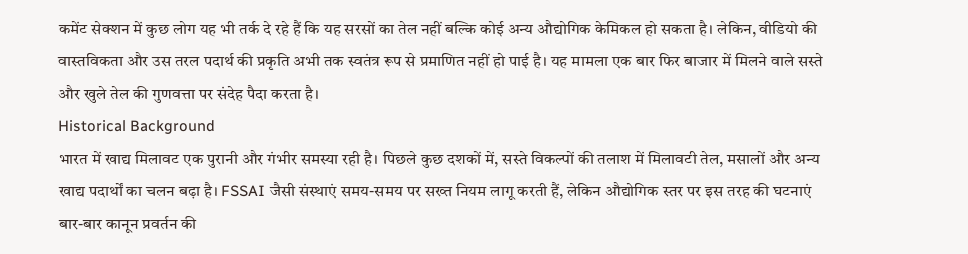कमेंट सेक्शन में कुछ लोग यह भी तर्क दे रहे हैं कि यह सरसों का तेल नहीं बल्कि कोई अन्य औद्योगिक केमिकल हो सकता है। लेकिन, वीडियो की वास्तविकता और उस तरल पदार्थ की प्रकृति अभी तक स्वतंत्र रूप से प्रमाणित नहीं हो पाई है। यह मामला एक बार फिर बाजार में मिलने वाले सस्ते और खुले तेल की गुणवत्ता पर संदेह पैदा करता है।
Historical Background
भारत में खाद्य मिलावट एक पुरानी और गंभीर समस्या रही है। पिछले कुछ दशकों में, सस्ते विकल्पों की तलाश में मिलावटी तेल, मसालों और अन्य खाद्य पदार्थों का चलन बढ़ा है। FSSAI जैसी संस्थाएं समय-समय पर सख्त नियम लागू करती हैं, लेकिन औद्योगिक स्तर पर इस तरह की घटनाएं बार-बार कानून प्रवर्तन की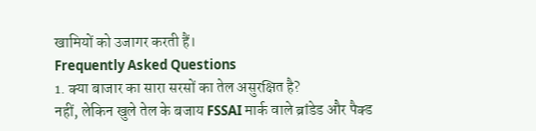खामियों को उजागर करती हैं।
Frequently Asked Questions
1. क्या बाजार का सारा सरसों का तेल असुरक्षित है?
नहीं, लेकिन खुले तेल के बजाय FSSAI मार्क वाले ब्रांडेड और पैक्ड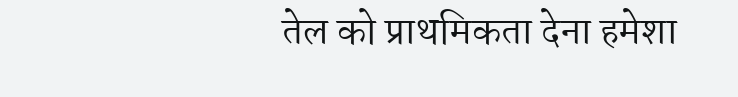तेल को प्राथमिकता देना हमेशा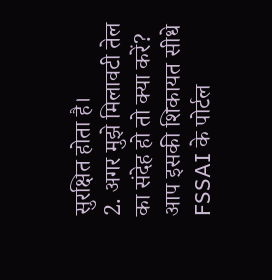सुरक्षित होता है।
2. अगर मुझे मिलावटी तेल का संदेह हो तो क्या करें?
आप इसकी शिकायत सीधे FSSAI के पोर्टल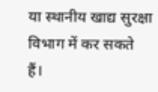या स्थानीय खाद्य सुरक्षा विभाग में कर सकते हैं।